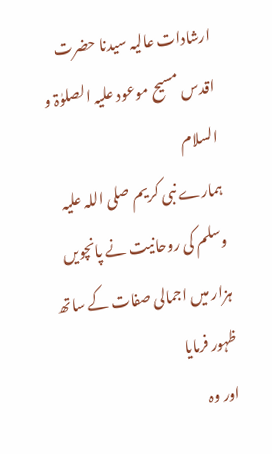ارشادات عالیہ سیدنا حضرت اقدس مسیح موعود علیہ الصلوٰۃ و السلام
ہمارے نبی کریم صلی اللہ علیہ وسلم کی روحانیت نے پانچویں ہزار میں اجمالی صفات کے ساتھ ظہور فرمایا
اور وہ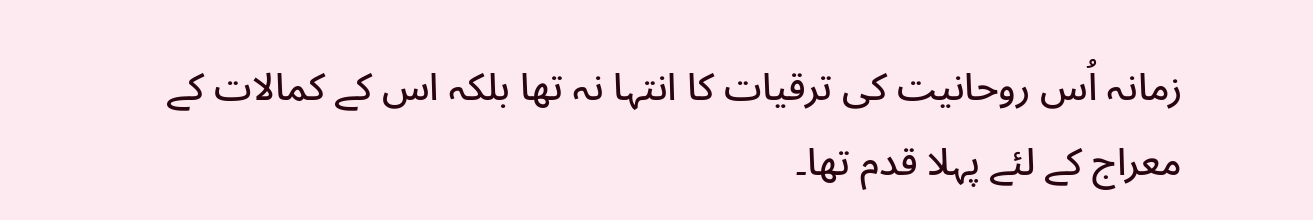زمانہ اُس روحانیت کی ترقیات کا انتہا نہ تھا بلکہ اس کے کمالات کے معراج کے لئے پہلا قدم تھا۔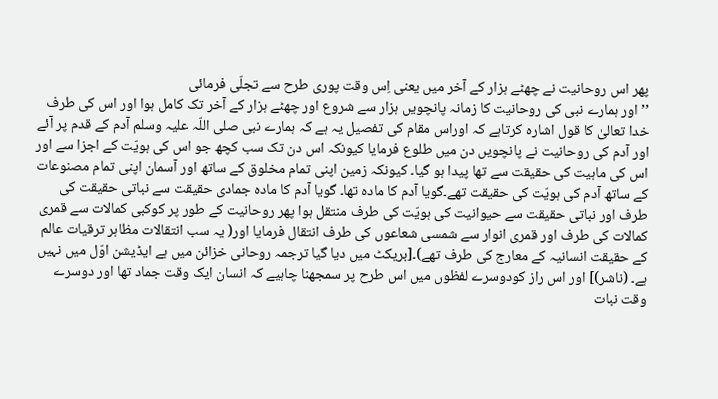پھر اس روحانیت نے چھٹے ہزار کے آخر میں یعنی اِس وقت پوری طرح سے تجلّی فرمائی
’’ اور ہمارے نبی کی روحانیت کا زمانہ پانچویں ہزار سے شروع اور چھٹے ہزار کے آخر تک کامل ہوا اور اس کی طرف خدا تعالیٰ کا قول اشارہ کرتاہے کہ اوراس مقام کی تفصیل یہ ہے کہ ہمارے نبی صلی اللّہ علیہ وسلم آدم کے قدم پر آئے اور آدم کی روحانیت نے پانچویں دن میں طلوع فرمایا کیونکہ اس دن تک سب کچھ جو اس کی ہویّت کے اجزا سے اور اس کی ماہیت کی حقیقت سے تھا پیدا ہو گیا۔ کیونکہ زمین اپنی تمام مخلوق کے ساتھ اور آسمان اپنی تمام مصنوعات کے ساتھ آدم کی ہویّت کی حقیقت تھے۔گویا آدم کا مادہ تھا۔ گویا آدم کا مادہ جمادی حقیقت سے نباتی حقیقت کی طرف اور نباتی حقیقت سے حیوانیت کی ہویّت کی طرف منتقل ہوا پھر روحانیت کے طور پر کوکبی کمالات سے قمری کمالات کی طرف اور قمری انوار سے شمسی شعاعوں کی طرف انتقال فرمایا اور( یہ سب انتقالات مظاہر ترقیات عالم کے حقیقت انسانیہ کے معارج کی طرف تھے)۔[بریکٹ میں دیا گیا ترجمہ روحانی خزائن میں ہے ایڈیشن اوّل میں نہیں ہے۔ (ناشر)] اور اس راز کودوسرے لفظوں میں اس طرح پر سمجھنا چاہیے کہ انسان ایک وقت جماد تھا اور دوسرے وقت نبات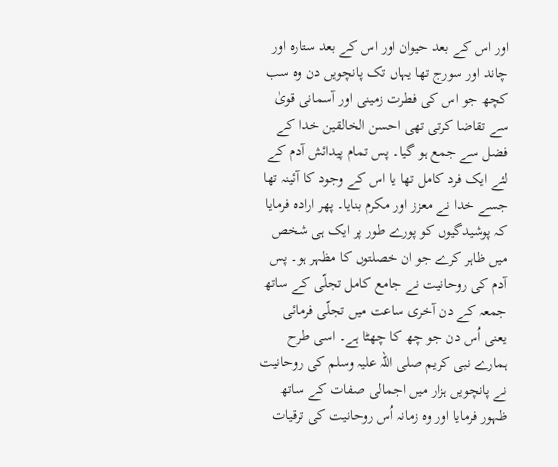اور اس کے بعد حیوان اور اس کے بعد ستارہ اور چاند اور سورج تھا یہاں تک پانچویں دن وہ سب کچھ جو اس کی فطرت زمینی اور آسمانی قویٰ سے تقاضا کرتی تھی احسن الخالقین خدا کے فضل سے جمع ہو گیا۔ پس تمام پیدائش آدم کے لئے ایک فرد کامل تھا یا اس کے وجود کا آئینہ تھا جسے خدا نے معزز اور مکرم بنایا۔ پھر ارادہ فرمایا کہ پوشیدگیوں کو پورے طور پر ایک ہی شخص میں ظاہر کرے جو ان خصلتوں کا مظہر ہو۔ پس آدم کی روحانیت نے جامع کامل تجلّی کے ساتھ جمعہ کے دن آخری ساعت میں تجلّی فرمائی یعنی اُس دن جو چھ کا چھٹا ہے۔ اسی طرح ہمارے نبی کریم صلی اللہ علیہ وسلم کی روحانیت نے پانچویں ہزار میں اجمالی صفات کے ساتھ ظہور فرمایا اور وہ زمانہ اُس روحانیت کی ترقیات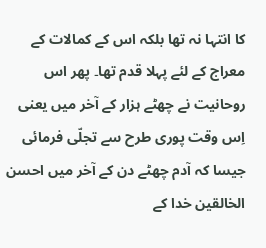کا انتہا نہ تھا بلکہ اس کے کمالات کے معراج کے لئے پہلا قدم تھا۔ پھر اس روحانیت نے چھٹے ہزار کے آخر میں یعنی اِس وقت پوری طرح سے تجلّی فرمائی جیسا کہ آدم چھٹے دن کے آخر میں احسن الخالقین خدا کے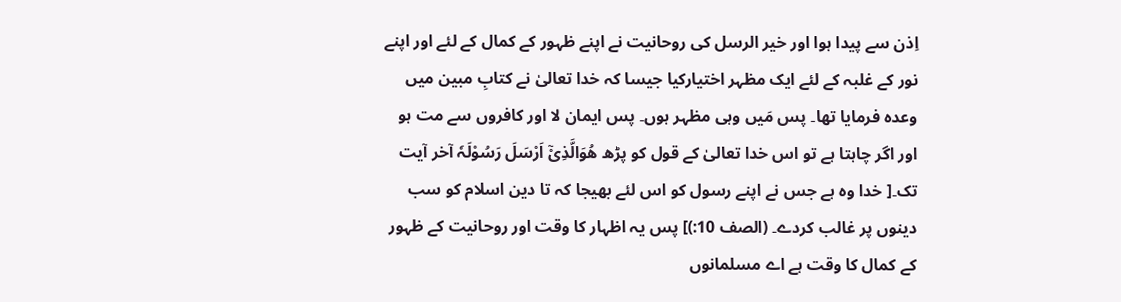اِذن سے پیدا ہوا اور خیر الرسل کی روحانیت نے اپنے ظہور کے کمال کے لئے اور اپنے نور کے غلبہ کے لئے ایک مظہر اختیارکیا جیسا کہ خدا تعالیٰ نے کتابِ مبین میں وعدہ فرمایا تھا۔ پس مَیں وہی مظہر ہوں۔ پس ایمان لا اور کافروں سے مت ہو اور اگر چاہتا ہے تو اس خدا تعالیٰ کے قول کو پڑھ ھُوَالَّذِیْٓ اَرْسَلَ رَسُوْلَہٗ آخر آیت تک۔[ خدا وہ ہے جس نے اپنے رسول کو اس لئے بھیجا کہ تا دین اسلام کو سب دینوں پر غالب کردے۔ (الصف 10:)] پس یہ اظہار کا وقت اور روحانیت کے ظہور کے کمال کا وقت ہے اے مسلمانوں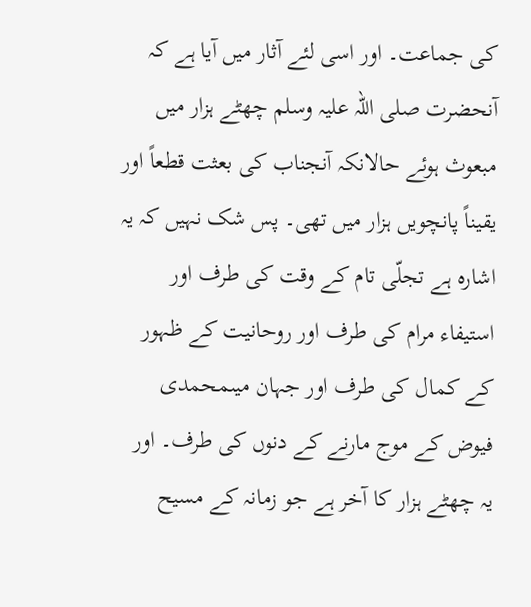کی جماعت۔ اور اسی لئے آثار میں آیا ہے کہ آنحضرت صلی اللہ علیہ وسلم چھٹے ہزار میں مبعوث ہوئے حالانکہ آنجناب کی بعثت قطعاً اور یقیناً پانچویں ہزار میں تھی۔ پس شک نہیں کہ یہ اشارہ ہے تجلّی تام کے وقت کی طرف اور استیفاء مرام کی طرف اور روحانیت کے ظہور کے کمال کی طرف اور جہان میںمحمدی فیوض کے موج مارنے کے دنوں کی طرف۔ اور یہ چھٹے ہزار کا آخر ہے جو زمانہ کے مسیح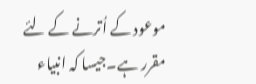موعود کے اُترنے کے لئے مقرر ہے۔جیسا کہ انبیاء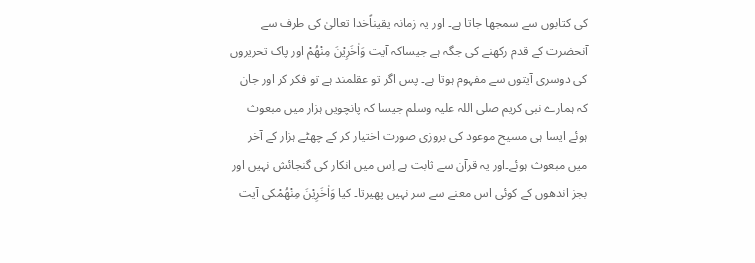کی کتابوں سے سمجھا جاتا ہے۔ اور یہ زمانہ یقیناًخدا تعالیٰ کی طرف سے آنحضرت کے قدم رکھنے کی جگہ ہے جیساکہ آیت وَاٰخَرِیْنَ مِنْھُمْ اور پاک تحریروں کی دوسری آیتوں سے مفہوم ہوتا ہے۔ پس اگر تو عقلمند ہے تو فکر کر اور جان کہ ہمارے نبی کریم صلی اللہ علیہ وسلم جیسا کہ پانچویں ہزار میں مبعوث ہوئے ایسا ہی مسیح موعود کی بروزی صورت اختیار کر کے چھٹے ہزار کے آخر میں مبعوث ہوئے۔اور یہ قرآن سے ثابت ہے اِس میں انکار کی گنجائش نہیں اور بجز اندھوں کے کوئی اس معنے سے سر نہیں پھیرتا۔ کیا وَاٰخَرِیْنَ مِنْھُمْکی آیت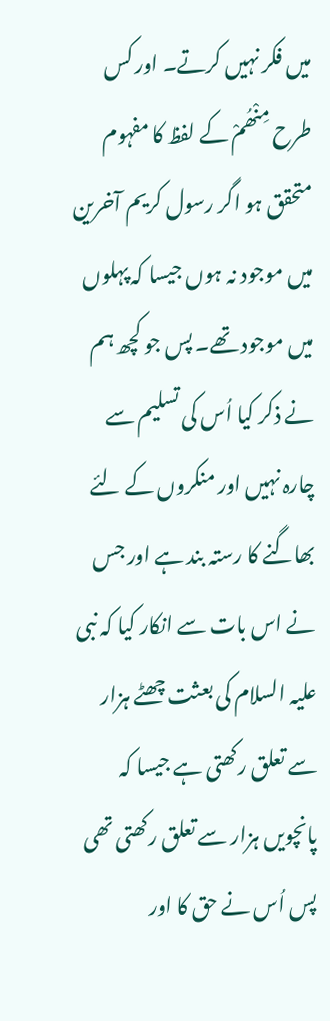میں فکر نہیں کرتے۔ اور کس طرح مِنْھُمْ کے لفظ کا مفہوم متحقق ہو اگر رسول کریم آخرین میں موجود نہ ہوں جیسا کہ پہلوں میں موجود تھے۔ پس جو کچھ ہم نے ذکر کیا اُس کی تسلیم سے چارہ نہیں اور منکروں کے لئے بھاگنے کا رستہ بند ہے اور جس نے اس بات سے انکار کیا کہ نبی علیہ السلام کی بعثت چھٹے ہزار سے تعلق رکھتی ہے جیسا کہ پانچویں ہزار سے تعلق رکھتی تھی پس اُس نے حق کا اور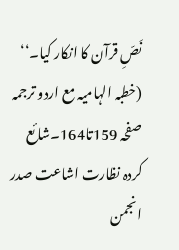نَصِّ قرآن کا انکار کیا۔‘‘
(خطبہ الہامیہ مع اردو ترجمہ صفحہ 159تا164۔شائع کردہ نظارت اشاعت صدر انجمن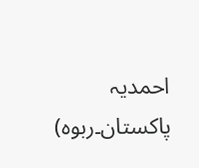احمدیہ پاکستان۔ربوہ)